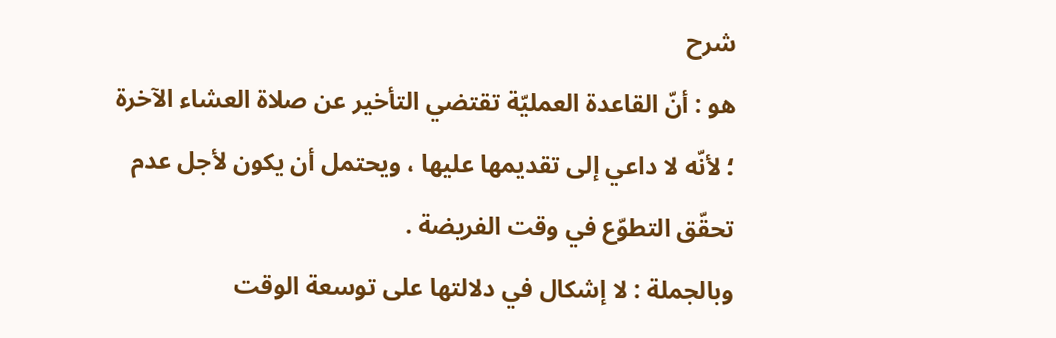شرح
هو : أنّ القاعدة العمليّة تقتضي التأخير عن صلاة العشاء الآخرة ؛ لأنّه لا داعي إلى تقديمها عليها ، ويحتمل أن يكون لأجل عدم تحقّق التطوّع في وقت الفريضة .
وبالجملة : لا إشكال في دلالتها على توسعة الوقت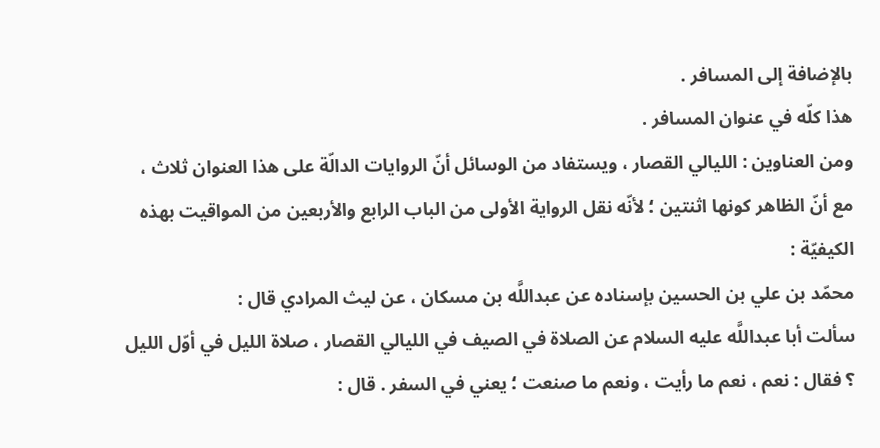بالإضافة إلى المسافر .
هذا كلّه في عنوان المسافر .
ومن العناوين : الليالي القصار ، ويستفاد من الوسائل أنّ الروايات الدالّة على هذا العنوان ثلاث ، مع أنّ الظاهر كونها اثنتين ؛ لأنّه نقل الرواية الأولى من الباب الرابع والأربعين من المواقيت بهذه الكيفيّة :
محمّد بن علي بن الحسين بإسناده عن عبداللَّه بن مسكان ، عن ليث المرادي قال :
سألت أبا عبداللَّه عليه السلام عن الصلاة في الصيف في الليالي القصار ، صلاة الليل في أوّل الليل ؟ فقال : نعم ، نعم ما رأيت ، ونعم ما صنعت ؛ يعني في السفر . قال :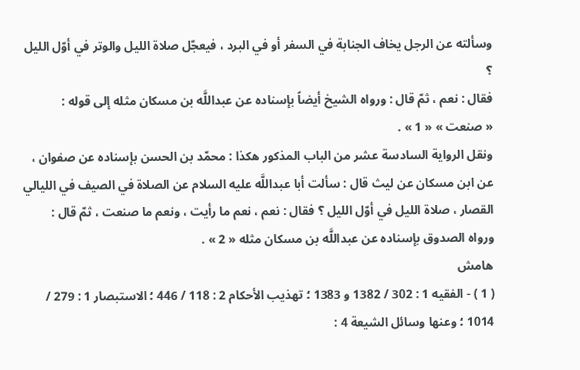وسألته عن الرجل يخاف الجنابة في السفر أو في البرد ، فيعجّل صلاة الليل والوتر في أوّل الليل ؟
فقال : نعم ، ثمّ قال : ورواه الشيخ أيضاً بإسناده عن عبداللَّه بن مسكان مثله إلى قوله :
« صنعت » « 1 » .
ونقل الرواية السادسة عشر من الباب المذكور هكذا : محمّد بن الحسن بإسناده عن صفوان ، عن ابن مسكان عن ليث قال : سألت أبا عبداللَّه عليه السلام عن الصلاة في الصيف في الليالي القصار ، صلاة الليل في أوّل الليل ؟ فقال : نعم ، نعم ما رأيت ، ونعم ما صنعت ، ثمّ قال : ورواه الصدوق بإسناده عن عبداللَّه بن مسكان مثله « 2 » .
هامش
( 1 ) - الفقيه 1 : 302 / 1382 و 1383 ؛ تهذيب الأحكام 2 : 118 / 446 ؛ الاستبصار 1 : 279 / 1014 ؛ وعنها وسائل الشيعة 4 :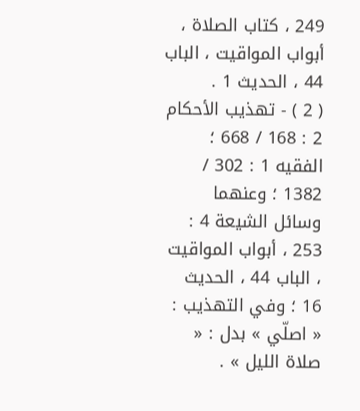249 ، كتاب الصلاة ، أبواب المواقيت ، الباب 44 ، الحديث 1 .
( 2 ) - تهذيب الأحكام 2 : 168 / 668 ؛ الفقيه 1 : 302 / 1382 ؛ وعنهما وسائل الشيعة 4 : 253 ، أبواب المواقيت ، الباب 44 ، الحديث 16 ؛ وفي التهذيب : « اصلّي » بدل : « صلاة الليل » .